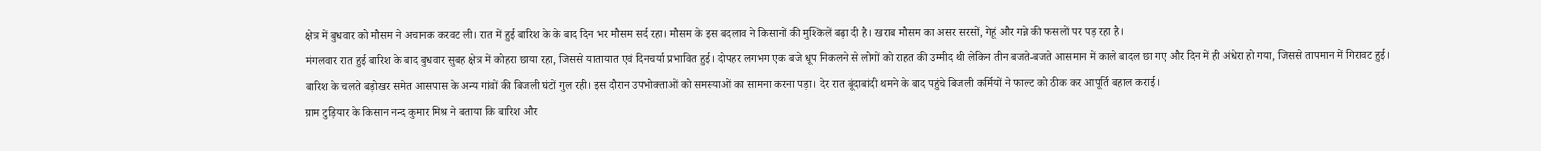क्षेत्र में बुधवार को मौसम ने अचानक करवट ली। रात में हुई बारिश के के बाद दिन भर मौसम सर्द रहा। मौसम के इस बदलाव ने किसानों की मुश्किलें बढ़ा दी है। खराब मौसम का असर सरसों, गेहूं और गन्ने की फसलों पर पड़ रहा है।
मंगलवार रात हुई बारिश के बाद बुधवार सुबह क्षेत्र में कोहरा छाया रहा, जिससे यातायात एवं दिनचर्या प्रभावित हुई। दोपहर लगभग एक बजे धूप निकलने से लोगों को राहत की उम्मीद थी लेकिन तीन बजते-बजते आसमान में काले बादल छा गए और दिन में ही अंधेरा हो गया, जिससे तापमान में गिरावट हुई।
बारिश के चलते बड़ोखर समेत आसपास के अन्य गांवों की बिजली घंटों गुल रही। इस दौरान उपभोक्ताओं को समस्याओं का सामना करना पड़ा। देर रात बूंदाबांदी थमने के बाद पहुंचे बिजली कर्मियों ने फाल्ट को ठीक कर आपूर्ति बहाल कराई।
ग्राम टुड़ियार के किसान नन्द कुमार मिश्र ने बताया कि बारिश और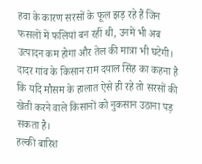हवा के कारण सरसों के फूल झड़ रहे हैं जिन फसलों में फलियां बन रहीं थी, उनमें भी अब उत्पादन कम होगा और तेल की मात्रा भी घटेगी। दादर गांव के किसान राम दयाल सिंह का कहना है कि यदि मौसम के हालात ऐसे ही रहे तो सरसों की खेती करने वाले किसानों को नुकसान उठाना पड़ सकता है।
हल्की बारिश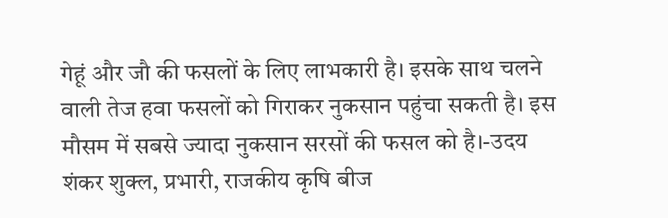गेहूं और जौ की फसलों के लिए लाभकारी है। इसके साथ चलने वाली तेज हवा फसलों को गिराकर नुकसान पहुंचा सकती है। इस मौसम में सबसे ज्यादा नुकसान सरसों की फसल को है।-उदय शंकर शुक्ल, प्रभारी, राजकीय कृषि बीज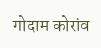गोदाम कोरांव